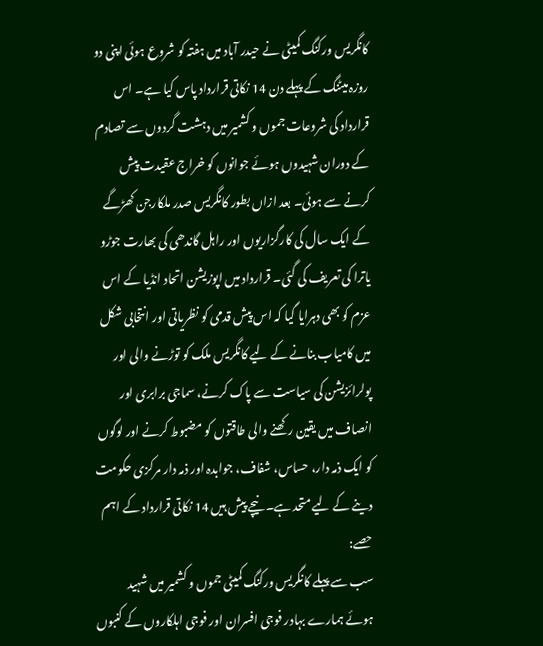کانگریس ورکنگ کمیٹی نے حیدر آباد میں ہفتہ کو شروع ہوئی اپنی دو روزہ میٹنگ کے پہلے دن 14 نکاتی قرارداد پاس کیا ہے۔ اس قرارداد کی شروعات جموں و کشمیر میں دہشت گردوں سے تصادم کے دوران شہیدوں ہوئے جوانوں کو خراج عقیدت پیش کرنے سے ہوئی۔ بعد ازاں بطور کانگریس صدر ملکارجن کھڑگے کے ایک سال کی کارگزاریوں اور راہل گاندھی کی بھارت جوڑو یاترا کی تعریف کی گئی۔ قرارداد میں اپوزیشن اتحاد انڈیا کے اس عزم کو بھی دہرایا گیا کہ اس پیش قدمی کو نظریاتی اور انتخابی شکل میں کامیاب بنانے کے لیے کانگریس ملک کو توڑنے والی اور پولرائزیشن کی سیاست سے پاک کرنے، سماجی برابری اور انصاف میں یقین رکھنے والی طاقتوں کو مضبوط کرنے اور لوگوں کو ایک ذمہ دار، حساس، شفاف، جوابدہ اور ذمہ دار مرکزی حکومت دینے کے لیے متحد ہے۔ نیچے پیش ہیں 14 نکاتی قرارداد کے اہم حصے:
سب سے پہلے کانگریس ورکنگ کمیٹی جموں و کشمیر میں شہید ہوئے ہمارے بہادر فوجی افسران اور فوجی اہلکاروں کے کنبوں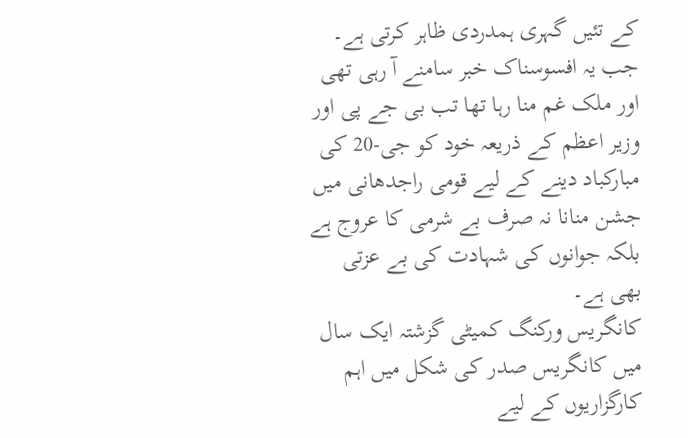کے تئیں گہری ہمدردی ظاہر کرتی ہے۔ جب یہ افسوسناک خبر سامنے آ رہی تھی اور ملک غم منا رہا تھا تب بی جے پی اور وزیر اعظم کے ذریعہ خود کو جی-20 کی مبارکباد دینے کے لیے قومی راجدھانی میں جشن منانا نہ صرف بے شرمی کا عروج ہے بلکہ جوانوں کی شہادت کی بے عزتی بھی ہے۔
کانگریس ورکنگ کمیٹی گزشتہ ایک سال میں کانگریس صدر کی شکل میں اہم کارگزاریوں کے لیے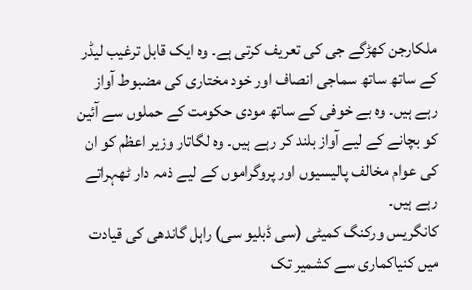ملکارجن کھڑگے جی کی تعریف کرتی ہے۔ وہ ایک قابل ترغیب لیڈر کے ساتھ ساتھ سماجی انصاف اور خود مختاری کی مضبوط آواز رہے ہیں۔ وہ بے خوفی کے ساتھ مودی حکومت کے حملوں سے آئین کو بچانے کے لیے آواز بلند کر رہے ہیں۔ وہ لگاتار وزیر اعظم کو ان کی عوام مخالف پالیسیوں اور پروگراموں کے لیے ذمہ دار ٹھہراتے رہے ہیں۔
کانگریس ورکنگ کمیٹی (سی ڈبلیو سی) راہل گاندھی کی قیادت میں کنیاکماری سے کشمیر تک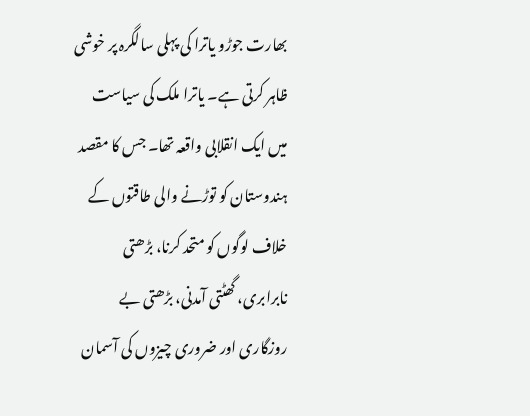بھارت جوڑو یاترا کی پہلی سالگرہ پر خوشی ظاہر کرتی ہے۔ یاترا ملک کی سیاست میں ایک انقلابی واقعہ تھا۔ جس کا مقصد ہندوستان کو توڑنے والی طاقتوں کے خلاف لوگوں کو متحد کرنا، بڑھتی نابرابری، گھٹتی آمدنی، بڑھتی بے روزگاری اور ضروری چیزوں کی آسمان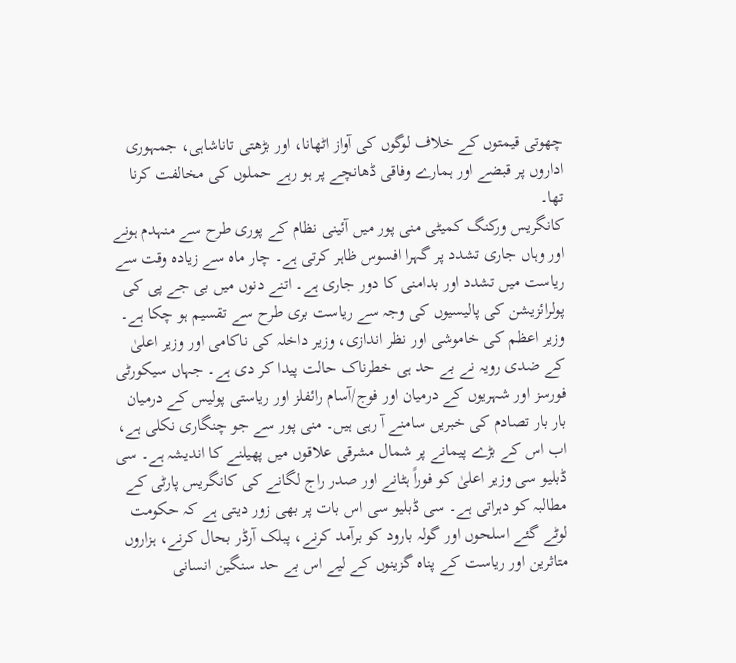چھوتی قیمتوں کے خلاف لوگوں کی آواز اٹھانا، اور بڑھتی تاناشاہی، جمہوری اداروں پر قبضے اور ہمارے وفاقی ڈھانچے پر ہو رہے حملوں کی مخالفت کرنا تھا۔
کانگریس ورکنگ کمیٹی منی پور میں آئینی نظام کے پوری طرح سے منہدم ہونے اور وہاں جاری تشدد پر گہرا افسوس ظاہر کرتی ہے۔ چار ماہ سے زیادہ وقت سے ریاست میں تشدد اور بدامنی کا دور جاری ہے۔ اتنے دنوں میں بی جے پی کی پولرائزیشن کی پالیسیوں کی وجہ سے ریاست بری طرح سے تقسیم ہو چکا ہے۔ وزیر اعظم کی خاموشی اور نظر اندازی، وزیر داخلہ کی ناکامی اور وزیر اعلیٰ کے ضدی رویہ نے بے حد ہی خطرناک حالت پیدا کر دی ہے۔ جہاں سیکورٹی فورسز اور شہریوں کے درمیان اور فوج/آسام رائفلز اور ریاستی پولیس کے درمیان بار بار تصادم کی خبریں سامنے آ رہی ہیں۔ منی پور سے جو چنگاری نکلی ہے، اب اس کے بڑے پیمانے پر شمال مشرقی علاقوں میں پھیلنے کا اندیشہ ہے۔ سی ڈبلیو سی وزیر اعلیٰ کو فوراً ہٹانے اور صدر راج لگانے کی کانگریس پارٹی کے مطالبہ کو دہراتی ہے۔ سی ڈبلیو سی اس بات پر بھی زور دیتی ہے کہ حکومت لوٹے گئے اسلحوں اور گولہ بارود کو برآمد کرنے، پبلک آرڈر بحال کرنے، ہزاروں متاثرین اور ریاست کے پناہ گزینوں کے لیے اس بے حد سنگین انسانی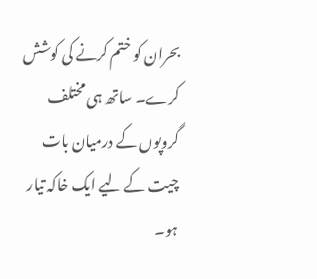بحران کو ختم کرنے کی کوشش کرے۔ ساتھ ہی مختلف گروپوں کے درمیان بات چیت کے لیے ایک خاکہ تیار ہو۔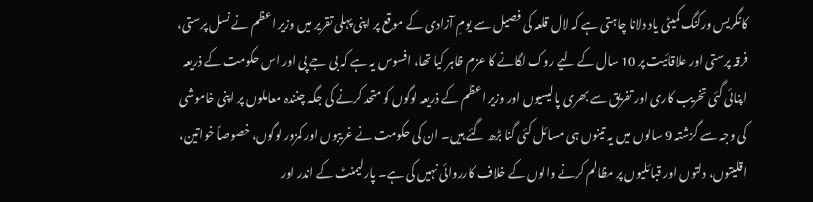کانگریس ورکنگ کمیٹی یاد دلانا چاہتی ہے کہ لال قلعہ کی فصیل سے یومِ آزادی کے موقع پر اپنی پہلی تقریر میں وزیر اعظم نے نسل پرستی، فرقہ پرستی اور علاقائیت پر 10 سال کے لیے روک لگانے کا عزم ظاہر کیا تھا، افسوس یہ ہے کہ بی جے پی اور اس حکومت کے ذریعہ اپنائی گئی تخریب کاری اور تفریق سے بھری پالیسیوں اور وزیر اعظم کے ذریعہ لوگوں کو متحد کرنے کی جگہ چنندہ معاملوں پر اپنی خاموشی کی وجہ سے گزشتہ 9 سالوں میں یہ تینوں ہی مسائل کئی گنا بڑھ گئے ہیں۔ ان کی حکومت نے غریبوں اور کمزور لوگوں، خصوصاً خواتین، اقلیتوں، دلتوں اور قبائلیوں پر مظالم کرنے والوں کے خلاف کارروائی نہیں کی ہے۔ پارلیمنٹ کے اندر اور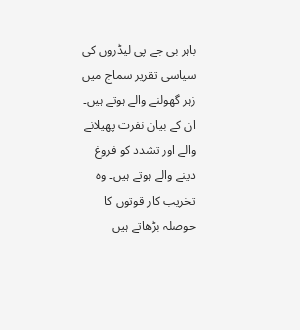باہر بی جے پی لیڈروں کی سیاسی تقریر سماج میں زہر گھولنے والے ہوتے ہیں۔ ان کے بیان نفرت پھیلانے والے اور تشدد کو فروغ دینے والے ہوتے ہیں۔ وہ تخریب کار قوتوں کا حوصلہ بڑھاتے ہیں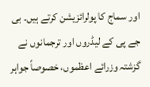اور سماج کا پولرائزیشن کرتے ہیں۔ بی جے پی کے لیڈروں اور ترجمانوں نے گزشتہ وزرائے اعظموں، خصوصاً جواہر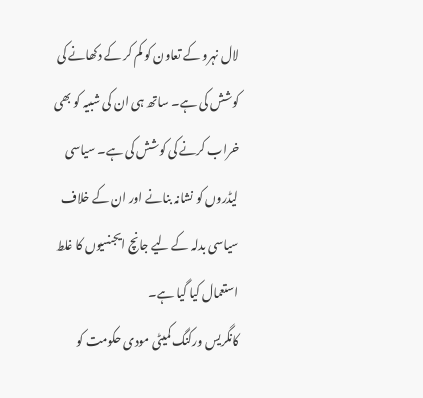لال نہرو کے تعاون کو کم کر کے دکھانے کی کوشش کی ہے۔ ساتھ ہی ان کی شبیہ کو بھی خراب کرنے کی کوشش کی ہے۔ سیاسی لیڈروں کو نشانہ بنانے اور ان کے خلاف سیاسی بدلہ کے لیے جانچ ایجنسیوں کا غلط استعمال کیا گیا ہے۔
کانگریس ورکنگ کمیٹی مودی حکومت کو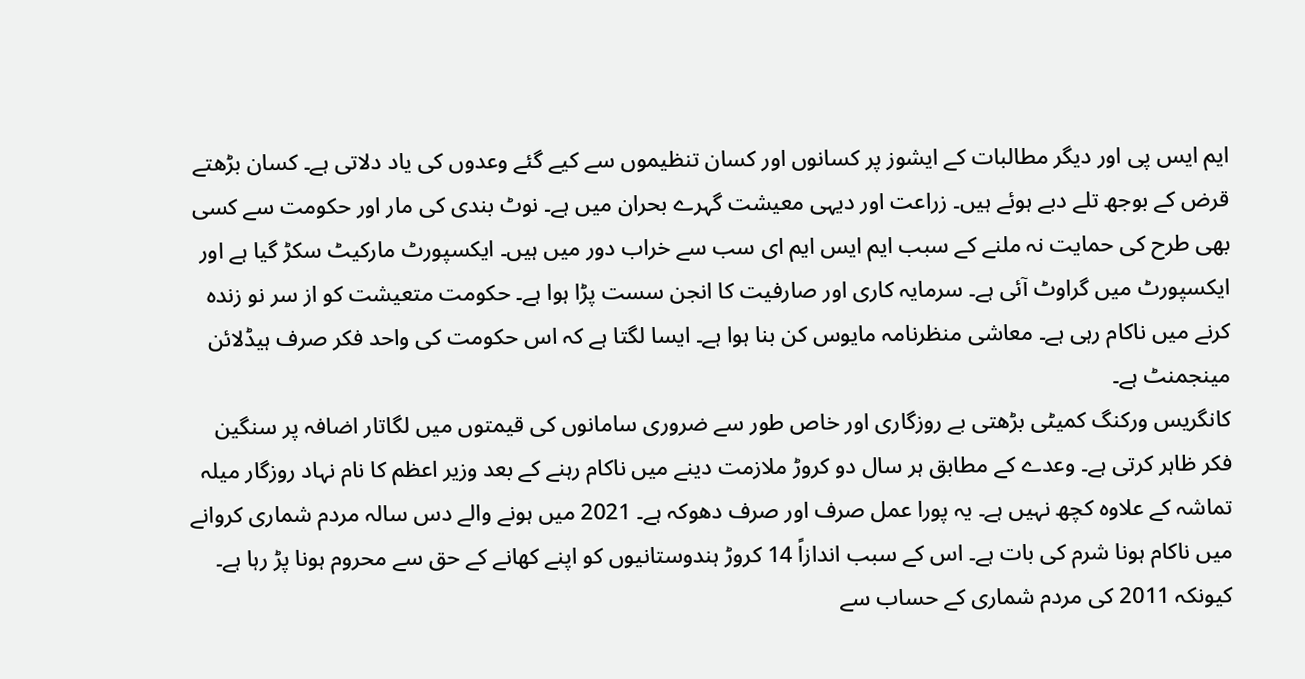ایم ایس پی اور دیگر مطالبات کے ایشوز پر کسانوں اور کسان تنظیموں سے کیے گئے وعدوں کی یاد دلاتی ہے۔ کسان بڑھتے قرض کے بوجھ تلے دبے ہوئے ہیں۔ زراعت اور دیہی معیشت گہرے بحران میں ہے۔ نوٹ بندی کی مار اور حکومت سے کسی بھی طرح کی حمایت نہ ملنے کے سبب ایم ایس ایم ای سب سے خراب دور میں ہیں۔ ایکسپورٹ مارکیٹ سکڑ گیا ہے اور ایکسپورٹ میں گراوٹ آئی ہے۔ سرمایہ کاری اور صارفیت کا انجن سست پڑا ہوا ہے۔ حکومت متعیشت کو از سر نو زندہ کرنے میں ناکام رہی ہے۔ معاشی منظرنامہ مایوس کن بنا ہوا ہے۔ ایسا لگتا ہے کہ اس حکومت کی واحد فکر صرف ہیڈلائن مینجمنٹ ہے۔
کانگریس ورکنگ کمیٹی بڑھتی بے روزگاری اور خاص طور سے ضروری سامانوں کی قیمتوں میں لگاتار اضافہ پر سنگین فکر ظاہر کرتی ہے۔ وعدے کے مطابق ہر سال دو کروڑ ملازمت دینے میں ناکام رہنے کے بعد وزیر اعظم کا نام نہاد روزگار میلہ تماشہ کے علاوہ کچھ نہیں ہے۔ یہ پورا عمل صرف اور صرف دھوکہ ہے۔ 2021 میں ہونے والے دس سالہ مردم شماری کروانے میں ناکام ہونا شرم کی بات ہے۔ اس کے سبب اندازاً 14 کروڑ ہندوستانیوں کو اپنے کھانے کے حق سے محروم ہونا پڑ رہا ہے۔ کیونکہ 2011 کی مردم شماری کے حساب سے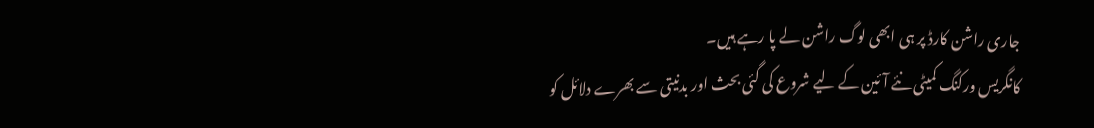جاری راشن کارڈ پر ہی ابھی لوگ راشن لے پا رہے ہیں۔
کانگریس ورکنگ کمیٹی نئے آئین کے لیے شروع کی گئی بحث اور بدنیتی سے بھرے دلائل کو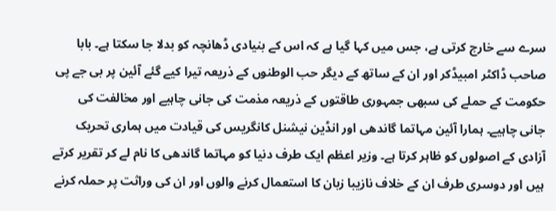سرے سے خارج کرتی ہے، جس میں کہا گیا ہے کہ اس کے بنیادی ڈھانچہ کو بدلا جا سکتا ہے۔ بابا صاحب ڈاکٹر امبیڈکر اور ان کے ساتھ کے دیگر حب الوطنوں کے ذریعہ تیرا کیے گئے آئین پر بی جے پی حکومت کے حملے کی سبھی جمہوری طاقتوں کے ذریعہ مذمت کی جانی چاہیے اور مخالفت کی جانی چاہیے۔ ہمارا آئین مہاتما گاندھی اور انڈین نیشنل کانگریس کی قیادت میں ہماری تحریک آزادی کے اصولوں کو ظاہر کرتا ہے۔ وزیر اعظم ایک طرف دنیا کو مہاتما گاندھی کا نام لے کر تقریر کرتے ہیں اور دوسری طرف ان کے خلاف نازیبا زبان کا استعمال کرنے والوں اور ان کی وراثت پر حملہ کرنے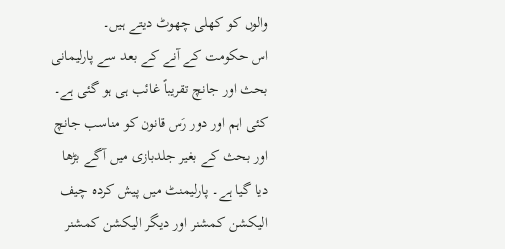والوں کو کھلی چھوٹ دیتے ہیں۔
اس حکومت کے آنے کے بعد سے پارلیمانی بحث اور جانچ تقریباً غائب ہی ہو گئی ہے۔ کئی اہم اور دور رَس قانون کو مناسب جانچ اور بحث کے بغیر جلدبازی میں آگے بڑھا دیا گیا ہے۔ پارلیمنٹ میں پیش کردہ چیف الیکشن کمشنر اور دیگر الیکشن کمشنر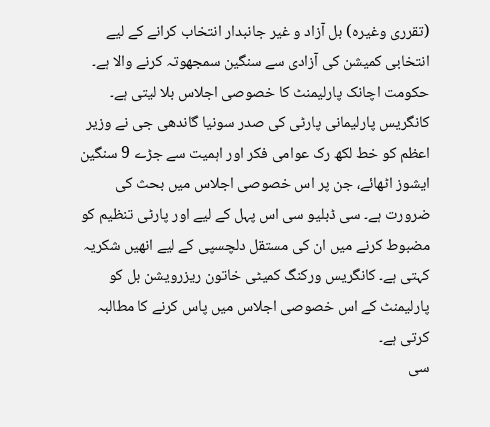(تقرری وغیرہ) بل آزاد و غیر جانبدار انتخاب کرانے کے لیے انتخابی کمیشن کی آزادی سے سنگین سمجھوتہ کرنے والا ہے۔ حکومت اچانک پارلیمنٹ کا خصوصی اجلاس بلا لیتی ہے۔ کانگریس پارلیمانی پارٹی کی صدر سونیا گاندھی جی نے وزیر اعظم کو خط لکھ رک عوامی فکر اور اہمیت سے جڑے 9 سنگین ایشوز اٹھائے، جن پر اس خصوصی اجلاس میں بحث کی ضرورت ہے۔ سی ڈبلیو سی اس پہل کے لیے اور پارٹی تنظیم کو مضبوط کرنے میں ان کی مستقل دلچسپی کے لیے انھیں شکریہ کہتی ہے۔ کانگریس ورکنگ کمیٹی خاتون ریزرویشن بل کو پارلیمنٹ کے اس خصوصی اجلاس میں پاس کرنے کا مطالبہ کرتی ہے۔
سی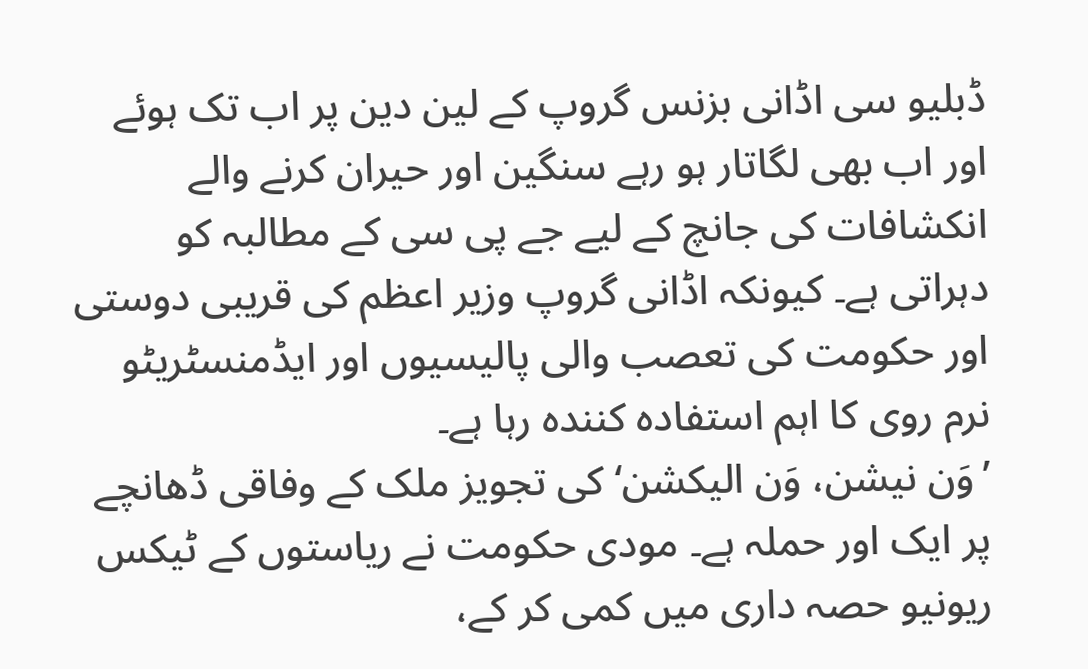ڈبلیو سی اڈانی بزنس گروپ کے لین دین پر اب تک ہوئے اور اب بھی لگاتار ہو رہے سنگین اور حیران کرنے والے انکشافات کی جانچ کے لیے جے پی سی کے مطالبہ کو دہراتی ہے۔ کیونکہ اڈانی گروپ وزیر اعظم کی قریبی دوستی اور حکومت کی تعصب والی پالیسیوں اور ایڈمنسٹریٹو نرم روی کا اہم استفادہ کنندہ رہا ہے۔
’وَن نیشن، وَن الیکشن‘ کی تجویز ملک کے وفاقی ڈھانچے پر ایک اور حملہ ہے۔ مودی حکومت نے ریاستوں کے ٹیکس ریونیو حصہ داری میں کمی کر کے،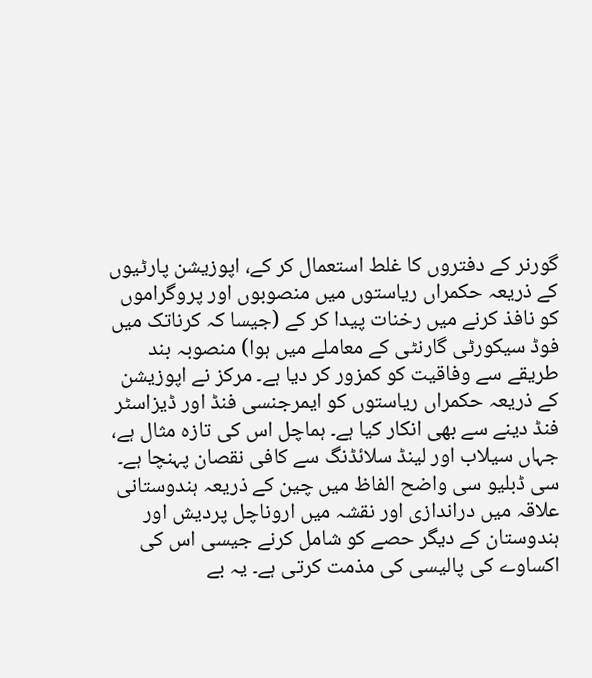گورنر کے دفتروں کا غلط استعمال کر کے، اپوزیشن پارٹیوں کے ذریعہ حکمراں ریاستوں میں منصوبوں اور پروگراموں کو نافذ کرنے میں رخنات پیدا کر کے (جیسا کہ کرناتک میں فوڈ سیکورٹی گارنٹی کے معاملے میں ہوا) منصوبہ بند طریقے سے وفاقیت کو کمزور کر دیا ہے۔ مرکز نے اپوزیشن کے ذریعہ حکمراں ریاستوں کو ایمرجنسی فنڈ اور ڈیزاسٹر فنڈ دینے سے بھی انکار کیا ہے۔ ہماچل اس کی تازہ مثال ہے، جہاں سیلاب اور لینڈ سلائڈنگ سے کافی نقصان پہنچا ہے۔
سی ڈبلیو سی واضح الفاظ میں چین کے ذریعہ ہندوستانی علاقہ میں دراندازی اور نقشہ میں اروناچل پردیش اور ہندوستان کے دیگر حصے کو شامل کرنے جیسی اس کی اکساوے کی پالیسی کی مذمت کرتی ہے۔ یہ بے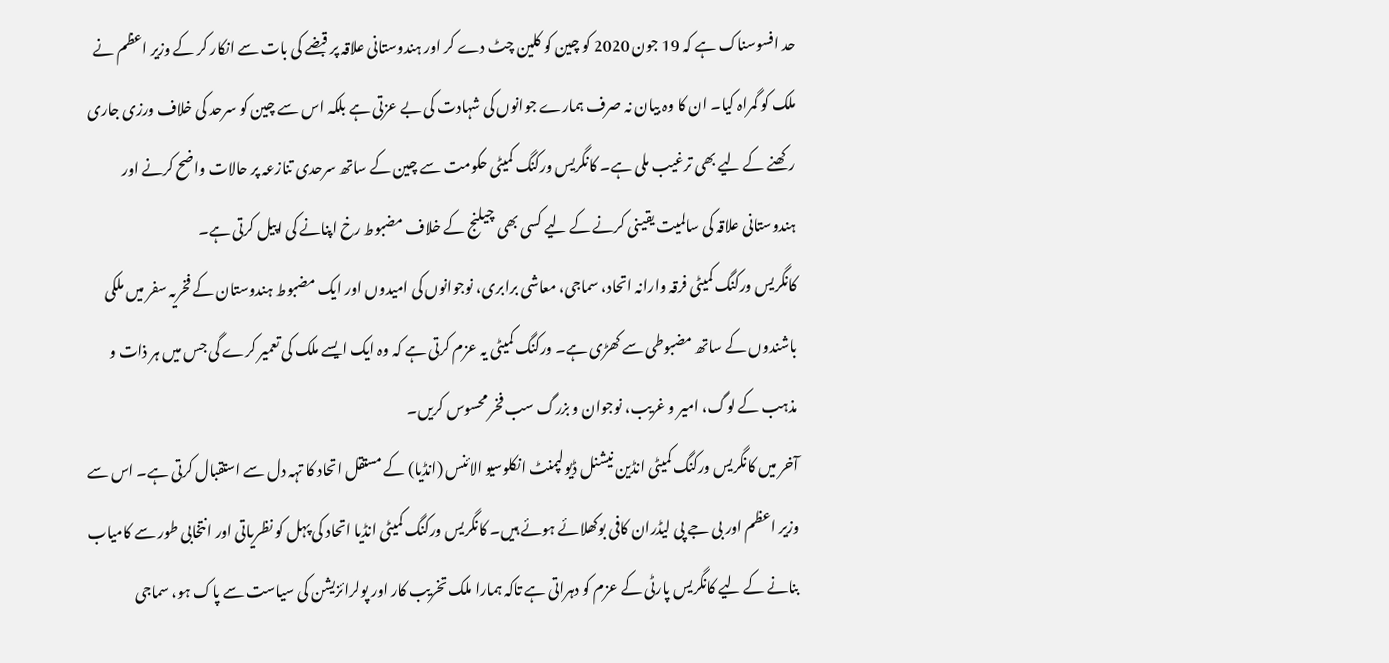حد افسوسناک ہے کہ 19 جون 2020 کو چین کو کلین چٹ دے کر اور ہندوستانی علاقہ پر قبضے کی بات سے انکار کر کے وزیر اعظم نے ملک کو گمراہ کیا۔ ان کا وہ بیان نہ صرف ہمارے جوانوں کی شہادت کی بے عزتی ہے بلکہ اس سے چین کو سرحد کی خلاف ورزی جاری رکھنے کے لیے بھی ترغیب ملی ہے۔ کانگریس ورکنگ کمیٹی حکومت سے چین کے ساتھ سرحدی تنازعہ پر حالات واضح کرنے اور ہندوستانی علاقہ کی سالمیت یقینی کرنے کے لیے کسی بھی چیلنج کے خلاف مضبوط رخ اپنانے کی اپیل کرتی ہے۔
کانگریس ورکنگ کمیٹی فرقہ وارانہ اتحاد، سماجی، معاشی برابری، نوجوانوں کی امیدوں اور ایک مضبوط ہندوستان کے فخریہ سفر میں ملکی باشندوں کے ساتھ مضبوطی سے کھڑی ہے۔ ورکنگ کمیٹی یہ عزم کرتی ہے کہ وہ ایک ایسے ملک کی تعمیر کرے گی جس میں ہر ذات و مذہب کے لوگ، امیر و غریب، نوجوان و بزرگ سب فخر محسوس کریں۔
آخر میں کانگریس ورکنگ کمیٹی انڈین نیشنل ڈیولپمنٹ انکلوسیو الائنس (انڈیا) کے مستقل اتحاد کا تہہ دل سے استقبال کرتی ہے۔ اس سے وزیر اعظم اور بی جے پی لیڈران کافی بوکھلائے ہوئے ہیں۔ کانگریس ورکنگ کمیٹی انڈیا اتحاد کی پہل کو نظریاتی اور انتخابی طور سے کامیاب بنانے کے لیے کانگریس پارٹی کے عزم کو دہراتی ہے تاکہ ہمارا ملک تخریب کار اور پولرائزیشن کی سیاست سے پاک ہو، سماجی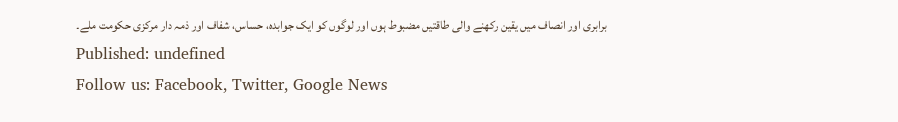برابری اور انصاف میں یقین رکھنے والی طاقتیں مضبوط ہوں اور لوگوں کو ایک جوابدہ، حساس، شفاف اور ذمہ دار مرکزی حکومت ملے۔
Published: undefined
Follow us: Facebook, Twitter, Google News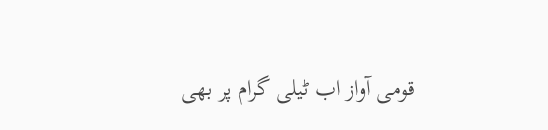قومی آواز اب ٹیلی گرام پر بھی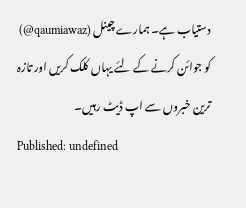دستیاب ہے۔ ہمارے چینل (qaumiawaz@) کو جوائن کرنے کے لئے یہاں کلک کریں اور تازہ ترین خبروں سے اپ ڈیٹ رہیں۔
Published: undefined